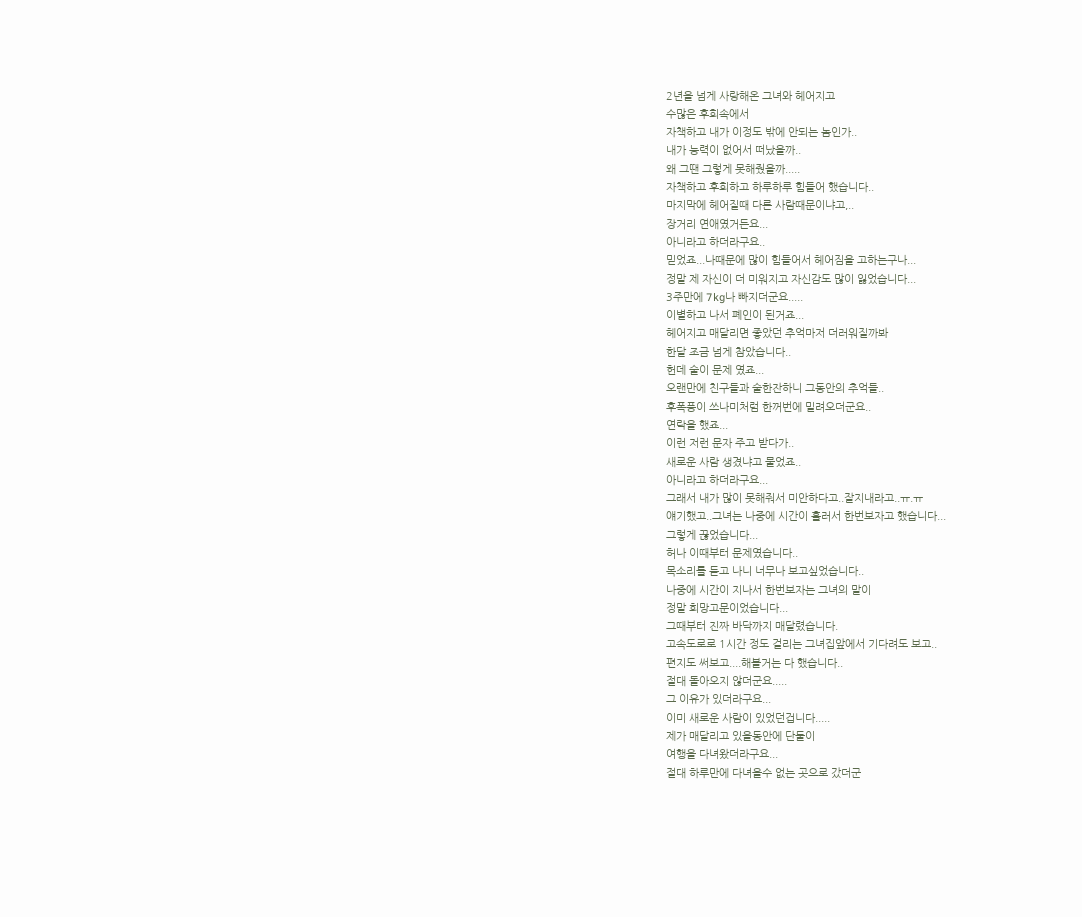2년을 넘게 사랑해온 그녀와 헤어지고
수많은 후회속에서
자책하고 내가 이정도 밖에 안되는 놈인가..
내가 능력이 없어서 떠났을까..
왜 그땐 그렇게 못해줬을까.....
자책하고 후회하고 하루하루 힘들어 했습니다..
마지막에 헤어질때 다른 사람때문이냐고,..
장거리 연애였거든요...
아니라고 하더라구요..
믿었죠...나때문에 많이 힘들어서 헤어짐을 고하는구나...
정말 제 자신이 더 미워지고 자신감도 많이 잃었습니다...
3주만에 7kg나 빠지더군요.....
이별하고 나서 폐인이 된거죠...
헤어지고 매달리면 좋았던 추억마저 더러워질까봐
한달 조금 넘게 참았습니다..
헌데 술이 문제 였죠...
오랜만에 친구들과 술한잔하니 그동안의 추억들..
후폭풍이 쓰나미처럼 한꺼번에 밀려오더군요..
연락을 했죠...
이런 저런 문자 주고 받다가..
새로운 사람 생겼냐고 물었죠..
아니라고 하더라구요...
그래서 내가 많이 못해줘서 미안하다고..잘지내라고..ㅠ.ㅠ
얘기했고..그녀는 나중에 시간이 흘러서 한번보자고 했습니다...
그렇게 끊었습니다...
허나 이때부터 문제였습니다..
목소리를 듣고 나니 너무나 보고싶었습니다..
나중에 시간이 지나서 한번보자는 그녀의 말이
정말 희망고문이었습니다...
그때부터 진짜 바닥까지 매달렸습니다.
고속도로로 1시간 정도 걸리는 그녀집앞에서 기다려도 보고..
편지도 써보고....해볼거는 다 했습니다..
절대 돌아오지 않더군요.....
그 이유가 있더라구요...
이미 새로운 사람이 있었던겁니다.....
제가 매달리고 있을동안에 단둘이
여행을 다녀왔더라구요...
절대 하루만에 다녀올수 없는 곳으로 갔더군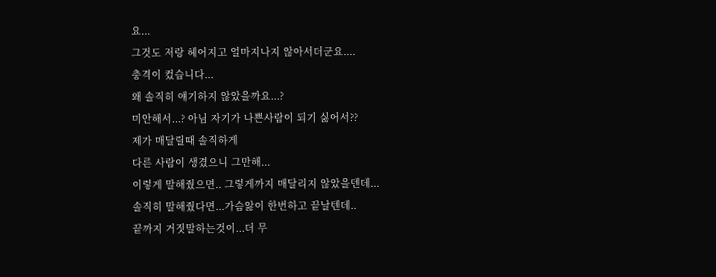요...
그것도 저랑 헤어지고 얼마지나지 않아서더군요....
충격이 컸습니다...
왜 솔직히 얘기하지 않았을까요...?
미안해서...? 아님 자기가 나쁜사람이 되기 싫어서??
제가 매달릴때 솔직하게
다른 사람이 생겼으니 그만해...
이렇게 말해줬으면.. 그렇게까지 매달리지 않았을덴데...
솔직히 말해줬다면...가슴앓이 한번하고 끝날텐데..
끝까지 거짓말하는것이...더 무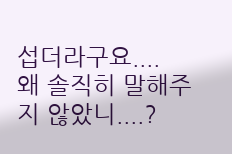섭더라구요....
왜 솔직히 말해주지 않았니....?